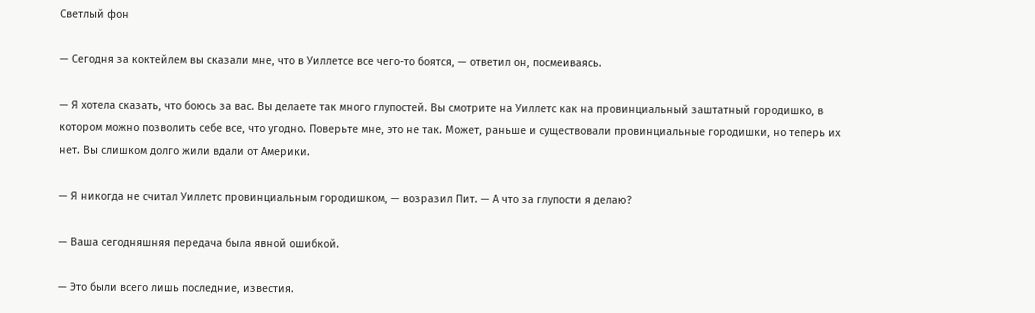Светлый фон

— Сегодня за коктейлем вы сказали мне, что в Уиллетсе все чего-то боятся, — ответил он, посмеиваясь.

— Я хотела сказать, что боюсь за вас. Вы делаете так много глупостей. Вы смотрите на Уиллетс как на провинциальный заштатный городишко, в котором можно позволить себе все, что угодно. Поверьте мне, это не так. Может, раньше и существовали провинциальные городишки, но теперь их нет. Вы слишком долго жили вдали от Америки.

— Я никогда не считал Уиллетс провинциальным городишком, — возразил Пит. — А что за глупости я делаю?

— Ваша сегодняшняя передача была явной ошибкой.

— Это были всего лишь последние, известия.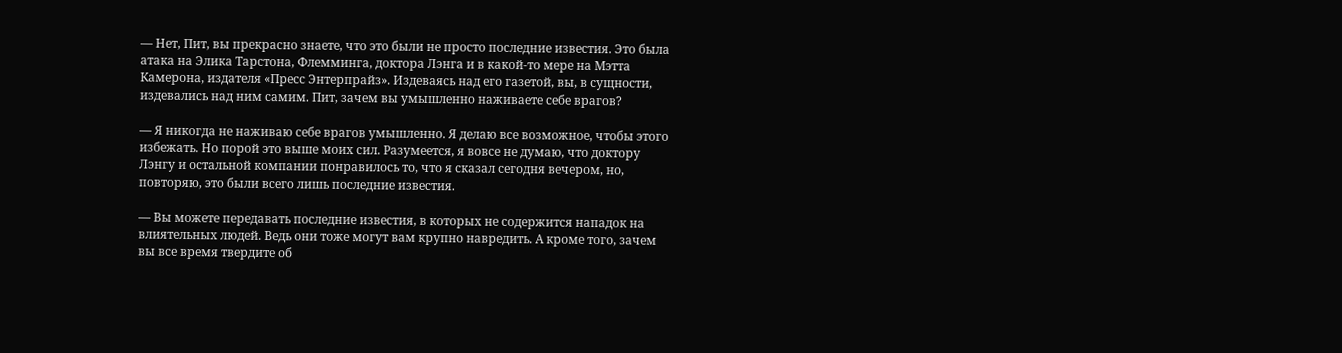— Нет, Пит, вы прекрасно знаете, что это были не просто последние известия. Это была атака на Элика Тарстона, Флемминга, доктора Лэнга и в какой-то мере на Мэтта Камерона, издателя «Пресс Энтерпрайз». Издеваясь над его газетой, вы, в сущности, издевались над ним самим. Пит, зачем вы умышленно наживаете себе врагов?

— Я никогда не наживаю себе врагов умышленно. Я делаю все возможное, чтобы этого избежать. Но порой это выше моих сил. Разумеется, я вовсе не думаю, что доктору Лэнгу и остальной компании понравилось то, что я сказал сегодня вечером, но, повторяю, это были всего лишь последние известия.

— Вы можете передавать последние известия, в которых не содержится нападок на влиятельных людей. Ведь они тоже могут вам крупно навредить. А кроме того, зачем вы все время твердите об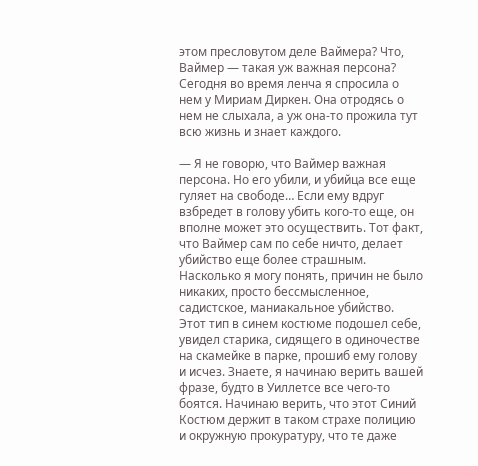этом пресловутом деле Ваймера? Что, Ваймер — такая уж важная персона? Сегодня во время ленча я спросила о нем у Мириам Диркен. Она отродясь о нем не слыхала, а уж она-то прожила тут всю жизнь и знает каждого.

— Я не говорю, что Ваймер важная персона. Но его убили, и убийца все еще гуляет на свободе… Если ему вдруг взбредет в голову убить кого-то еще, он вполне может это осуществить. Тот факт, что Ваймер сам по себе ничто, делает убийство еще более страшным. Насколько я могу понять, причин не было никаких, просто бессмысленное, садистское, маниакальное убийство. Этот тип в синем костюме подошел себе, увидел старика, сидящего в одиночестве на скамейке в парке, прошиб ему голову и исчез. Знаете, я начинаю верить вашей фразе, будто в Уиллетсе все чего-то боятся. Начинаю верить, что этот Синий Костюм держит в таком страхе полицию и окружную прокуратуру, что те даже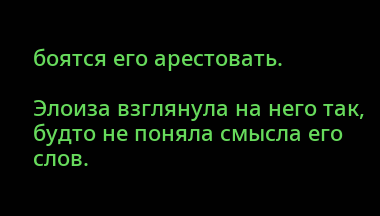боятся его арестовать.

Элоиза взглянула на него так, будто не поняла смысла его слов.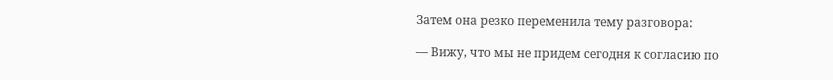Затем она резко переменила тему разговора:

— Вижу, что мы не придем сегодня к согласию по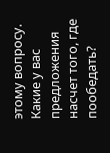этому вопросу. Какие у вас предложения насчет того, где пообедать?